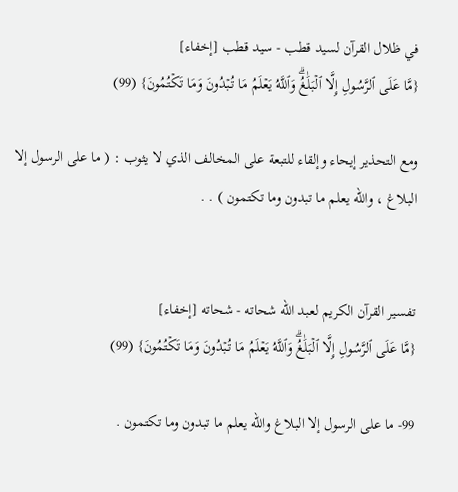في ظلال القرآن لسيد قطب - سيد قطب [إخفاء]
{مَّا عَلَى ٱلرَّسُولِ إِلَّا ٱلۡبَلَٰغُۗ وَٱللَّهُ يَعۡلَمُ مَا تُبۡدُونَ وَمَا تَكۡتُمُونَ} (99)

ومع التحذير إيحاء وإلقاء للتبعة على المخالف الذي لا يثوب : ( ما على الرسول إلا البلاغ ، والله يعلم ما تبدون وما تكتمون ) . .


تفسير القرآن الكريم لعبد الله شحاته - شحاته [إخفاء]
{مَّا عَلَى ٱلرَّسُولِ إِلَّا ٱلۡبَلَٰغُۗ وَٱللَّهُ يَعۡلَمُ مَا تُبۡدُونَ وَمَا تَكۡتُمُونَ} (99)

99- ما على الرسول إلا البلاغ والله يعلم ما تبدون وما تكتمون .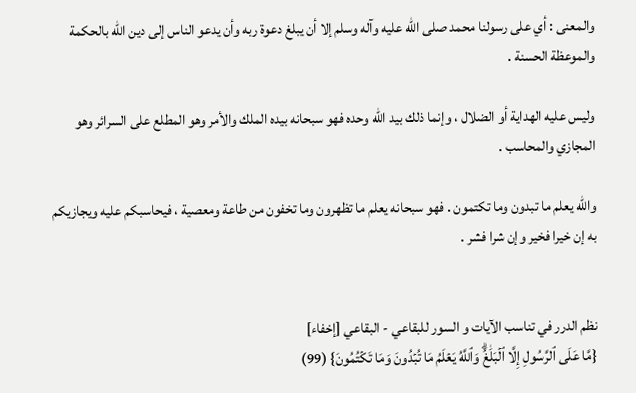والمعنى : أي على رسولنا محمد صلى الله عليه وآله وسلم إلا أن يبلغ دعوة ربه وأن يدعو الناس إلى دين الله بالحكمة والموعظة الحسنة .

وليس عليه الهداية أو الضلال ، وإنما ذلك بيد الله وحده فهو سبحانه بيده الملك والأمر وهو المطلع على السرائر وهو المجازي والمحاسب .

والله يعلم ما تبدون وما تكتمون . فهو سبحانه يعلم ما تظهرون وما تخفون من طاعة ومعصية ، فيحاسبكم عليه ويجازيكم به إن خيرا فخير وإن شرا فشر .


نظم الدرر في تناسب الآيات و السور للبقاعي - البقاعي [إخفاء]
{مَّا عَلَى ٱلرَّسُولِ إِلَّا ٱلۡبَلَٰغُۗ وَٱللَّهُ يَعۡلَمُ مَا تُبۡدُونَ وَمَا تَكۡتُمُونَ} (99)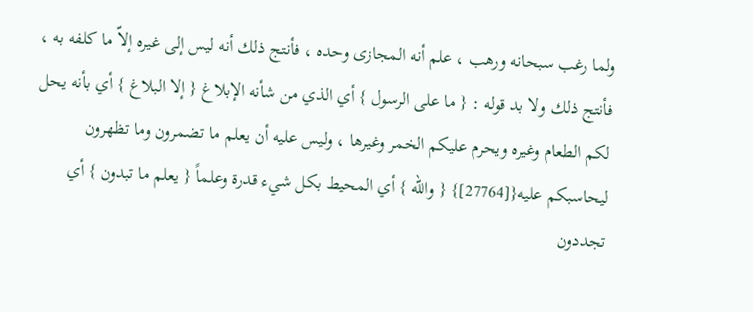ولما رغب سبحانه ورهب ، علم أنه المجازى وحده ، فأنتج ذلك أنه ليس إلى غيره إلاّ ما كلفه به ، فأنتج ذلك ولا بد قوله : { ما على الرسول } أي الذي من شأنه الإبلاغ { إلا البلاغ } أي بأنه يحل لكم الطعام وغيره ويحرم عليكم الخمر وغيرها ، وليس عليه أن يعلم ما تضمرون وما تظهرون ليحاسبكم عليه{[27764]} { والله } أي المحيط بكل شيء قدرة وعلماً { يعلم ما تبدون } أي تجددون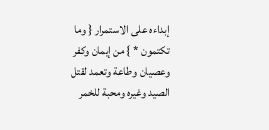إبداءه على الاستمرار { وما تكتمون * } من إيمان وكفر وعصيان وطاعة وتعمد لقتل الصيد وغيره ومحبة للخمر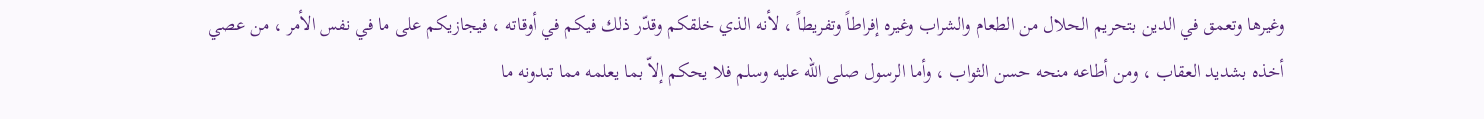وغيرها وتعمق في الدين بتحريم الحلال من الطعام والشراب وغيره إفراطاً وتفريطاً ، لأنه الذي خلقكم وقدّر ذلك فيكم في أوقاته ، فيجازيكم على ما في نفس الأمر ، من عصي أخذه بشديد العقاب ، ومن أطاعه منحه حسن الثواب ، وأما الرسول صلى الله عليه وسلم فلا يحكم إلاّ بما يعلمه مما تبدونه ما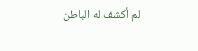لم أكشف له الباطن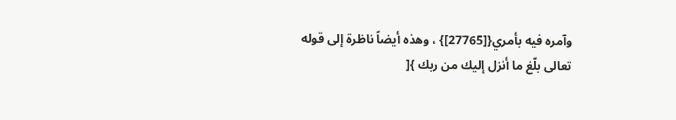وآمره فيه بأمري{[27765]} ، وهذه أيضاً ناظرة إلى قوله تعالى بلّغ ما أنزل إليك من ربك }[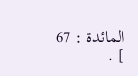المائدة : 67 ] .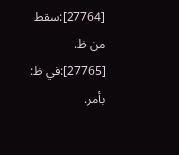[27764]:سقط من ظ.
[27765]:في ظ: بأمر.